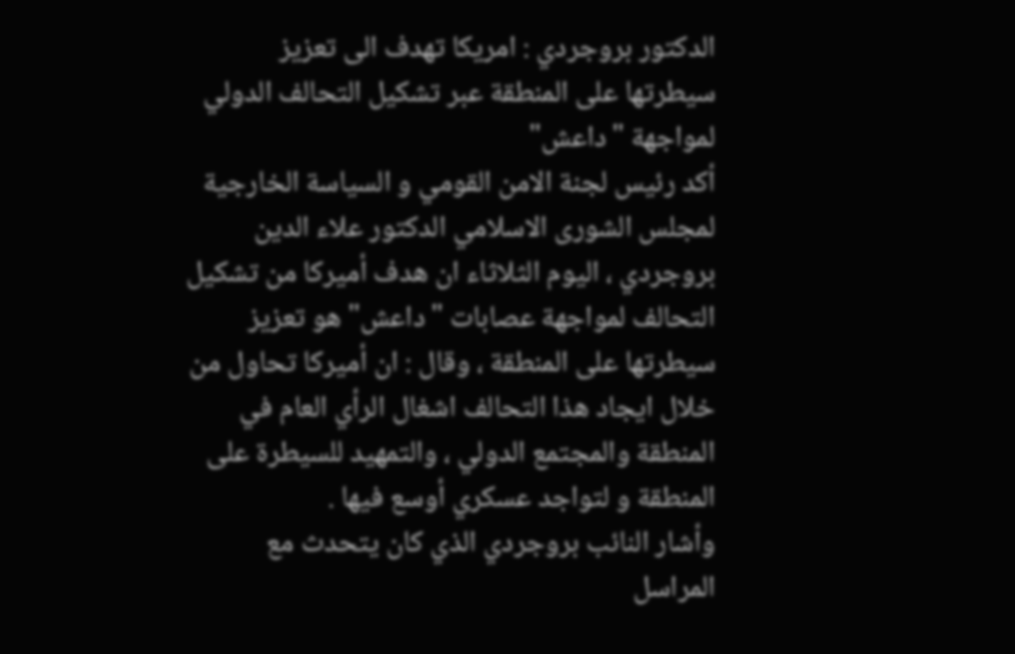الدكتور بروجردي : امريكا تهدف الى تعزيز سيطرتها على المنطقة عبر تشكيل التحالف الدولي لمواجهة "داعش"
أكد رئيس لجنة الامن القومي و السياسة الخارجية لمجلس الشورى الاسلامي الدكتور علاء الدين بروجردي ، اليوم الثلاثاء ان هدف أميركا من تشكيل التحالف لمواجهة عصابات "داعش" هو تعزيز سيطرتها على المنطقة ، وقال : ان أميركا تحاول من خلال ايجاد هذا التحالف اشغال الرأي العام في المنطقة والمجتمع الدولي ، والتمهيد للسيطرة على المنطقة و لتواجد عسكري أوسع فيها .
وأشار النائب بروجردي الذي كان يتحدث مع المراسل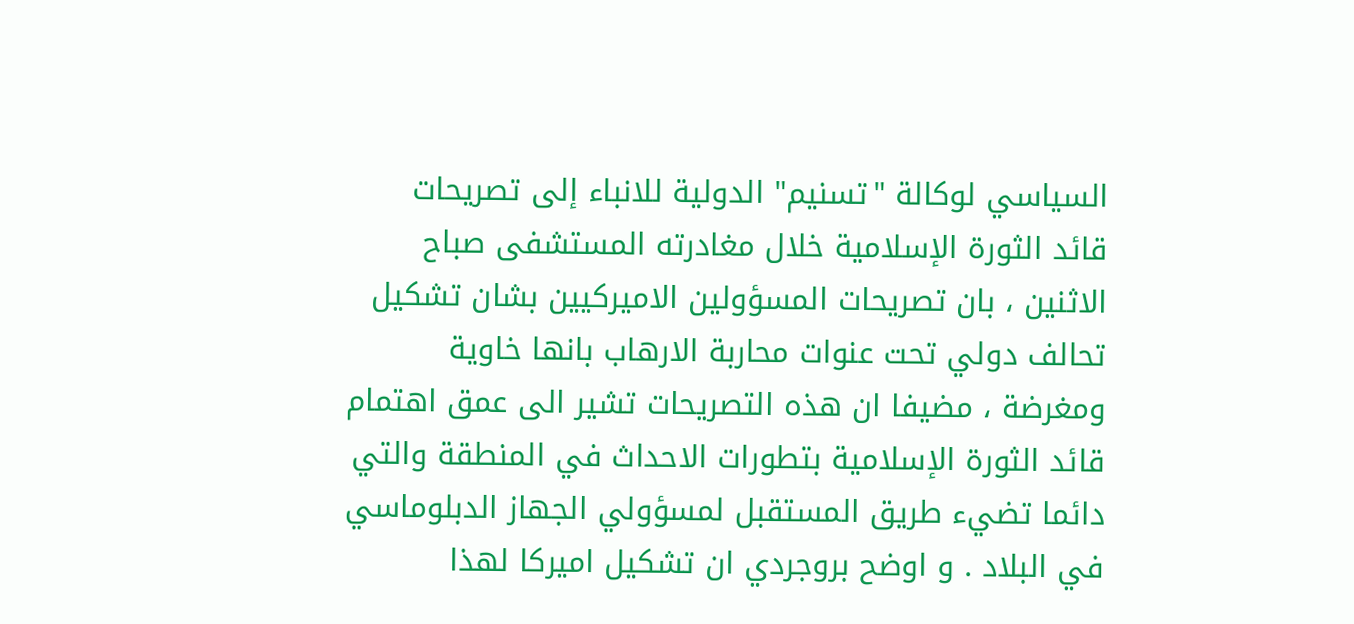السياسي لوكالة "تسنيم" الدولية للانباء إلى تصريحات قائد الثورة الإسلامية خلال مغادرته المستشفى صباح الاثنين ، بان تصريحات المسؤولين الاميركيين بشان تشكيل تحالف دولي تحت عنوات محاربة الارهاب بانها خاوية ومغرضة ، مضيفا ان هذه التصريحات تشير الى عمق اهتمام قائد الثورة الإسلامية بتطورات الاحداث في المنطقة والتي دائما تضيء طريق المستقبل لمسؤولي الجهاز الدبلوماسي في البلاد . و اوضح بروجردي ان تشكيل اميركا لهذا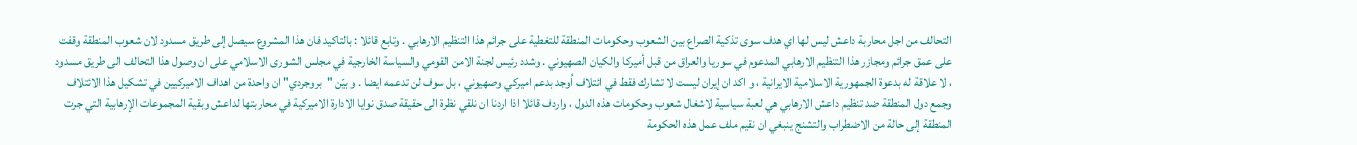التحالف من اجل محاربة داعش ليس لها اي هدف سوى تذكية الصراع بين الشعوب وحكومات المنطقة للتغطية على جرائم هذا التنظيم الارهابي . وتابع قائلا : بالتاكيد فان هذا المشروع سيصل إلى طريق مسدود لان شعوب المنطقة وقفت على عمق جرائم ومجازر هذا التنظيم الارهابي المدعوم في سوريا والعراق من قبل أميركا والكيان الصهيوني . وشدد رئيس لجنة الامن القومي والسياسة الخارجية في مجلس الشورى الاسلامي على ان وصول هذا التحالف الى طريق مسدود ، لا علاقة له بدعوة الجمهورية الاسلامية الايرانية ، و اكد ان إيران ليست لا تشارك فقط في ائتلاف اُوجد بدعم اميركي وصهيوني ، بل سوف لن تدعمه ايضا . و بيّن "بروجردي" ان واحدة من اهداف الاميركيين في تشكيل هذا الائتلاف وجمع دول المنطقة ضد تنظيم داعش الارهابي هي لعبة سياسية لاشغال شعوب وحكومات هذه الدول ، واردف قائلا اذا اردنا ان نلقي نظرة الى حقيقة صدق نوايا الادارة الاميركية في محاربتها لداعش وبقية المجموعات الإرهابية التي جرت المنطقة إلى حالة من الاضطراب والتشنج ينبغي ان نقيم ملف عمل هذه الحكومة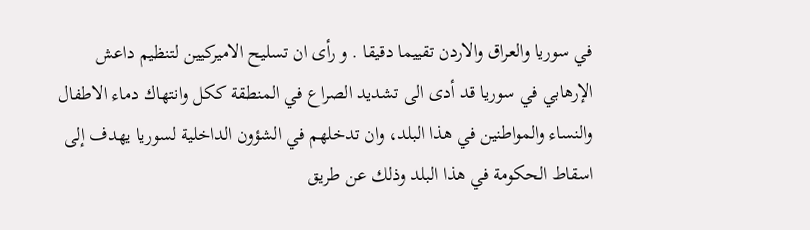في سوريا والعراق والاردن تقييما دقيقا . و رأى ان تسليح الاميركيين لتنظيم داعش الإرهابي في سوريا قد أدى الى تشديد الصراع في المنطقة ككل وانتهاك دماء الاطفال والنساء والمواطنين في هذا البلد، وان تدخلهم في الشؤون الداخلية لسوريا يهدف إلى اسقاط الحكومة في هذا البلد وذلك عن طريق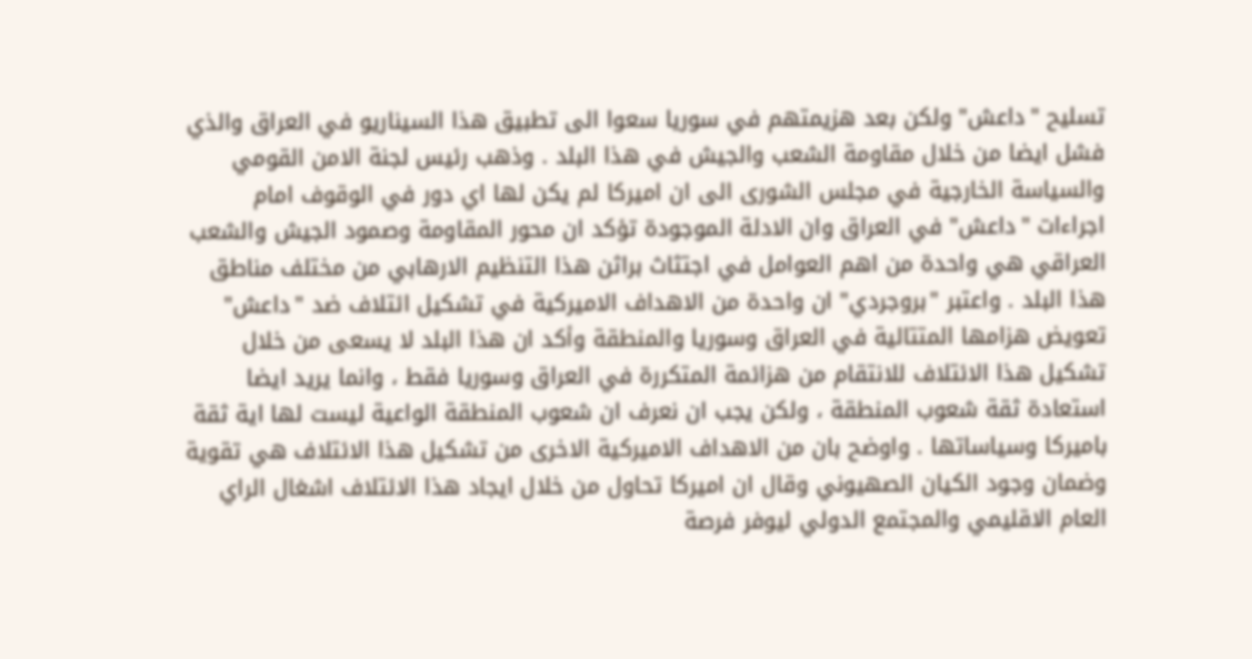تسليح "داعش" ولكن بعد هزيمتهم في سوريا سعوا الى تطبيق هذا السيناريو في العراق والذي فشل ايضا من خلال مقاومة الشعب والجيش في هذا البلد . وذهب رئيس لجنة الامن القومي والسياسة الخارجية في مجلس الشورى الى ان اميركا لم يكن لها اي دور في الوقوف امام اجراءات "داعش" في العراق وان الادلة الموجودة تؤكد ان محور المقاومة وصمود الجيش والشعب العراقي هي واحدة من اهم العوامل في اجتثاث براثن هذا التنظيم الارهابي من مختلف مناطق هذا البلد . واعتبر "بروجردي" ان واحدة من الاهداف الاميركية في تشكيل ائتلاف ضد "داعش" تعويض هزامها المتتالية في العراق وسوريا والمنطقة وأكد ان هذا البلد لا يسعى من خلال تشكيل هذا الائتلاف للانتقام من هزائمة المتكررة في العراق وسوريا فقط ، وانما يريد ايضا استعادة ثقة شعوب المنطقة ، ولكن يجب ان نعرف ان شعوب المنطقة الواعية ليست لها اية ثقة باميركا وسياساتها . واوضح بان من الاهداف الاميركية الاخرى من تشكيل هذا الائتلاف هي تقوية وضمان وجود الكيان الصهيوني وقال ان اميركا تحاول من خلال ايجاد هذا الائتلاف اشغال الراي العام الاقليمي والمجتمع الدولي ليوفر فرصة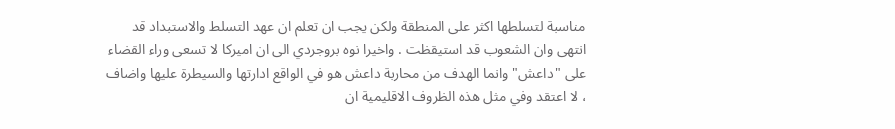مناسبة لتسلطها اكثر على المنطقة ولكن يجب ان تعلم ان عهد التسلط والاستبداد قد انتهى وان الشعوب قد استيقظت . واخيرا نوه بروجردي الى ان اميركا لا تسعى وراء القضاء على "داعش" وانما الهدف من محاربة داعش هو في الواقع ادارتها والسيطرة عليها واضاف ، لا اعتقد وفي مثل هذه الظروف الاقليمية ان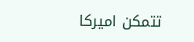تتمكن اميركا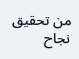من تحقيق نجاح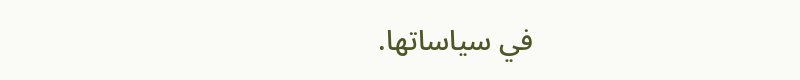في سياساتها.